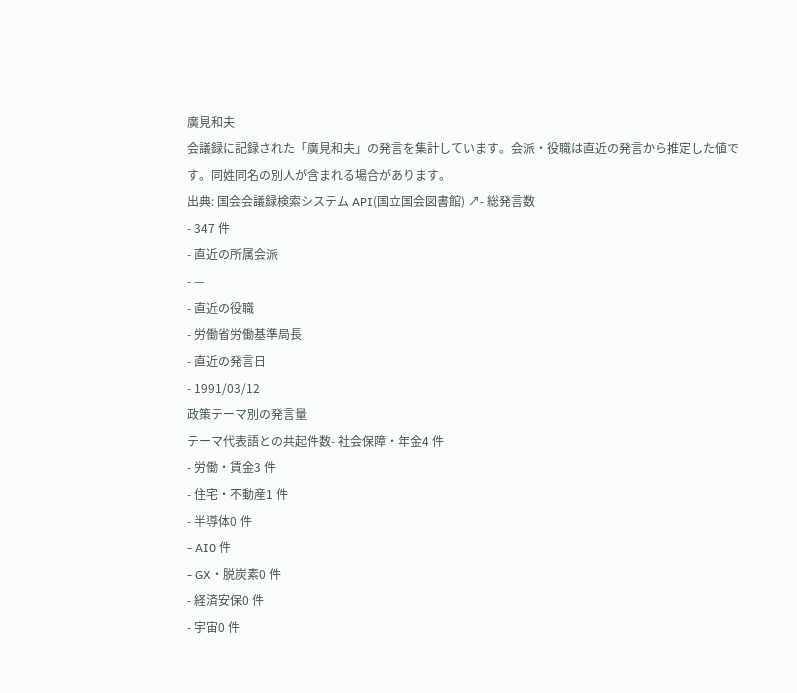廣見和夫
会議録に記録された「廣見和夫」の発言を集計しています。会派・役職は直近の発言から推定した値です。同姓同名の別人が含まれる場合があります。
出典: 国会会議録検索システム API(国立国会図書館) ↗- 総発言数
- 347 件
- 直近の所属会派
- —
- 直近の役職
- 労働省労働基準局長
- 直近の発言日
- 1991/03/12
政策テーマ別の発言量
テーマ代表語との共起件数- 社会保障・年金4 件
- 労働・賃金3 件
- 住宅・不動産1 件
- 半導体0 件
- AI0 件
- GX・脱炭素0 件
- 経済安保0 件
- 宇宙0 件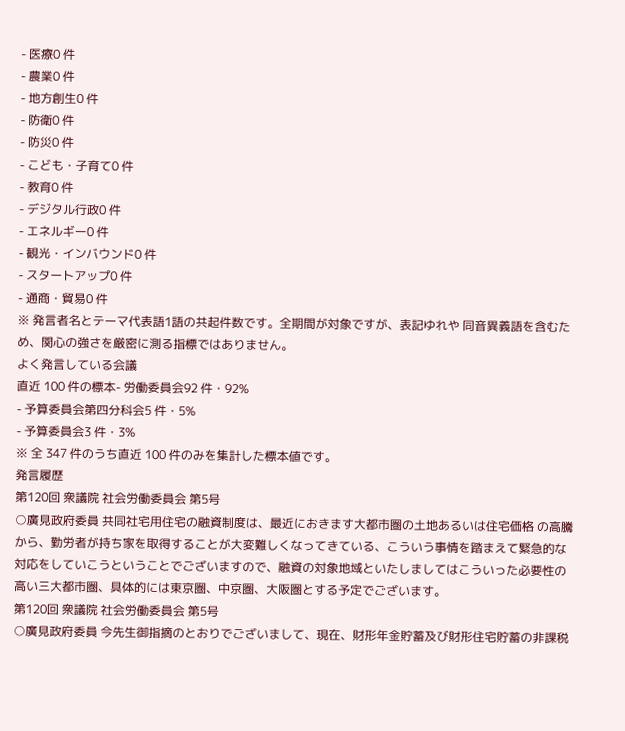- 医療0 件
- 農業0 件
- 地方創生0 件
- 防衛0 件
- 防災0 件
- こども・子育て0 件
- 教育0 件
- デジタル行政0 件
- エネルギー0 件
- 観光・インバウンド0 件
- スタートアップ0 件
- 通商・貿易0 件
※ 発言者名とテーマ代表語1語の共起件数です。全期間が対象ですが、表記ゆれや 同音異義語を含むため、関心の強さを厳密に測る指標ではありません。
よく発言している会議
直近 100 件の標本- 労働委員会92 件・92%
- 予算委員会第四分科会5 件・5%
- 予算委員会3 件・3%
※ 全 347 件のうち直近 100 件のみを集計した標本値です。
発言履歴
第120回 衆議院 社会労働委員会 第5号
○廣見政府委員 共同社宅用住宅の融資制度は、最近におきます大都市圏の土地あるいは住宅価格 の高騰から、勤労者が持ち家を取得することが大変難しくなってきている、こういう事情を踏まえて緊急的な対応をしていこうということでございますので、融資の対象地域といたしましてはこういった必要性の高い三大都市圏、具体的には東京圏、中京圏、大阪圏とする予定でございます。
第120回 衆議院 社会労働委員会 第5号
○廣見政府委員 今先生御指摘のとおりでございまして、現在、財形年金貯蓄及び財形住宅貯蓄の非課税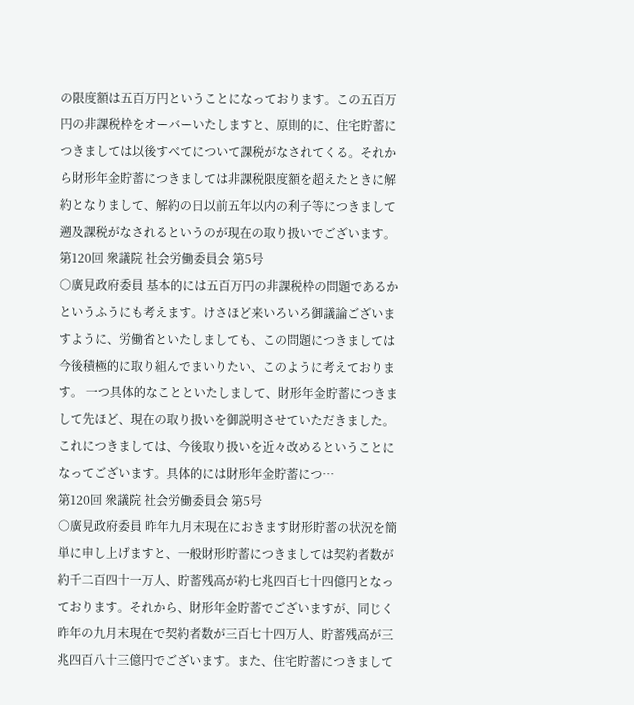の限度額は五百万円ということになっております。この五百万円の非課税枠をオーバーいたしますと、原則的に、住宅貯蓄につきましては以後すべてについて課税がなされてくる。それから財形年金貯蓄につきましては非課税限度額を超えたときに解約となりまして、解約の日以前五年以内の利子等につきまして遡及課税がなされるというのが現在の取り扱いでございます。
第120回 衆議院 社会労働委員会 第5号
○廣見政府委員 基本的には五百万円の非課税枠の問題であるかというふうにも考えます。けさほど来いろいろ御議論ございますように、労働省といたしましても、この問題につきましては今後積極的に取り組んでまいりたい、このように考えております。 一つ具体的なことといたしまして、財形年金貯蓄につきまして先ほど、現在の取り扱いを御説明させていただきました。これにつきましては、今後取り扱いを近々改めるということになってございます。具体的には財形年金貯蓄につ…
第120回 衆議院 社会労働委員会 第5号
○廣見政府委員 昨年九月末現在におきます財形貯蓄の状況を簡単に申し上げますと、一般財形貯蓄につきましては契約者数が約千二百四十一万人、貯蓄残高が約七兆四百七十四億円となっております。それから、財形年金貯蓄でございますが、同じく昨年の九月末現在で契約者数が三百七十四万人、貯蓄残高が三兆四百八十三億円でございます。また、住宅貯蓄につきまして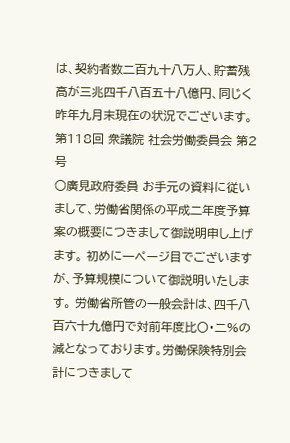は、契約者数二百九十八万人、貯蓄残高が三兆四千八百五十八億円、同じく昨年九月末現在の状況でございます。
第118回 衆議院 社会労働委員会 第2号
○廣見政府委員 お手元の資料に従いまして、労働省関係の平成二年度予算案の概要につきまして御説明申し上げます。 初めに一ページ目でございますが、予算規模について御説明いたします。 労働省所管の一般会計は、四千八百六十九億円で対前年度比〇・二%の減となっております。労働保険特別会計につきまして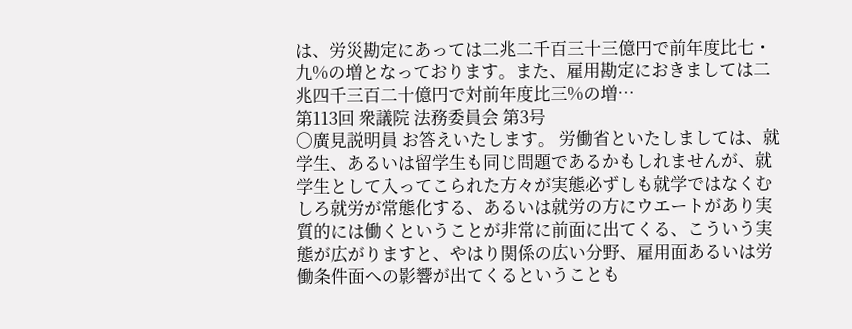は、労災勘定にあっては二兆二千百三十三億円で前年度比七・九%の増となっております。また、雇用勘定におきましては二兆四千三百二十億円で対前年度比三%の増…
第113回 衆議院 法務委員会 第3号
○廣見説明員 お答えいたします。 労働省といたしましては、就学生、あるいは留学生も同じ問題であるかもしれませんが、就学生として入ってこられた方々が実態必ずしも就学ではなくむしろ就労が常態化する、あるいは就労の方にウエートがあり実質的には働くということが非常に前面に出てくる、こういう実態が広がりますと、やはり関係の広い分野、雇用面あるいは労働条件面への影響が出てくるということも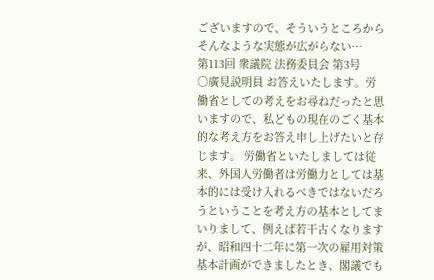ございますので、そういうところからそんなような実態が広がらない…
第113回 衆議院 法務委員会 第3号
○廣見説明員 お答えいたします。労働省としての考えをお尋ねだったと思いますので、私どもの現在のごく基本的な考え方をお答え申し上げたいと存じます。 労働省といたしましては従来、外国人労働者は労働力としては基本的には受け入れるべきではないだろうということを考え方の基本としてまいりまして、例えば若干古くなりますが、昭和四十二年に第一次の雇用対策基本計画ができましたとき、閣議でも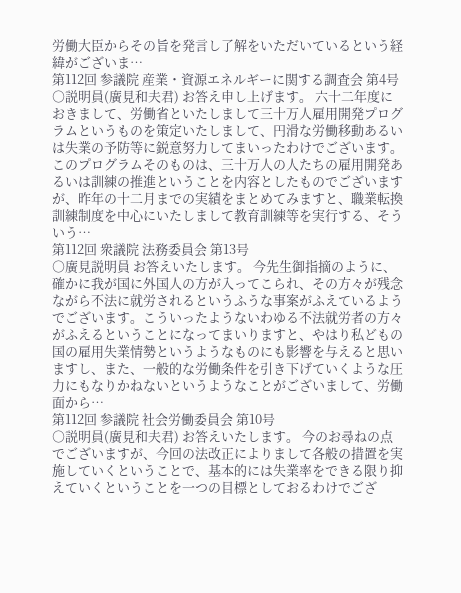労働大臣からその旨を発言し了解をいただいているという経緯がございま…
第112回 参議院 産業・資源エネルギーに関する調査会 第4号
○説明員(廣見和夫君) お答え申し上げます。 六十二年度におきまして、労働省といたしまして三十万人雇用開発プログラムというものを策定いたしまして、円滑な労働移動あるいは失業の予防等に鋭意努力してまいったわけでございます。このプログラムそのものは、三十万人の人たちの雇用開発あるいは訓練の推進ということを内容としたものでございますが、昨年の十二月までの実績をまとめてみますと、職業転換訓練制度を中心にいたしまして教育訓練等を実行する、そういう…
第112回 衆議院 法務委員会 第13号
○廣見説明員 お答えいたします。 今先生御指摘のように、確かに我が国に外国人の方が入ってこられ、その方々が残念ながら不法に就労されるというふうな事案がふえているようでございます。こういったようないわゆる不法就労者の方々がふえるということになってまいりますと、やはり私どもの国の雇用失業情勢というようなものにも影響を与えると思いますし、また、一般的な労働条件を引き下げていくような圧力にもなりかねないというようなことがございまして、労働面から…
第112回 参議院 社会労働委員会 第10号
○説明員(廣見和夫君) お答えいたします。 今のお尋ねの点でございますが、今回の法改正によりまして各般の措置を実施していくということで、基本的には失業率をできる限り抑えていくということを一つの目標としておるわけでござ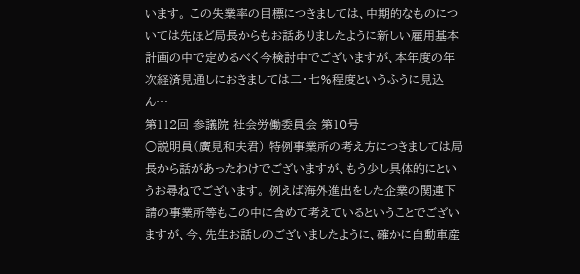います。 この失業率の目標につきましては、中期的なものについては先ほど局長からもお話ありましたように新しい雇用基本計画の中で定めるべく今検討中でございますが、本年度の年次経済見通しにおきましては二・七%程度というふうに見込ん…
第112回 参議院 社会労働委員会 第10号
○説明員(廣見和夫君) 特例事業所の考え方につきましては局長から話があったわけでございますが、もう少し具体的にというお尋ねでございます。 例えば海外進出をした企業の関連下請の事業所等もこの中に含めて考えているということでございますが、今、先生お話しのございましたように、確かに自動車産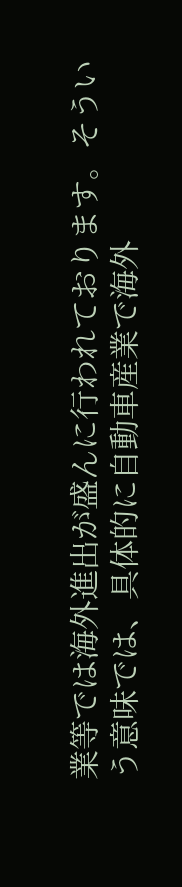業等では海外進出が盛んに行われております。そういう意味では、具体的に自動車産業で海外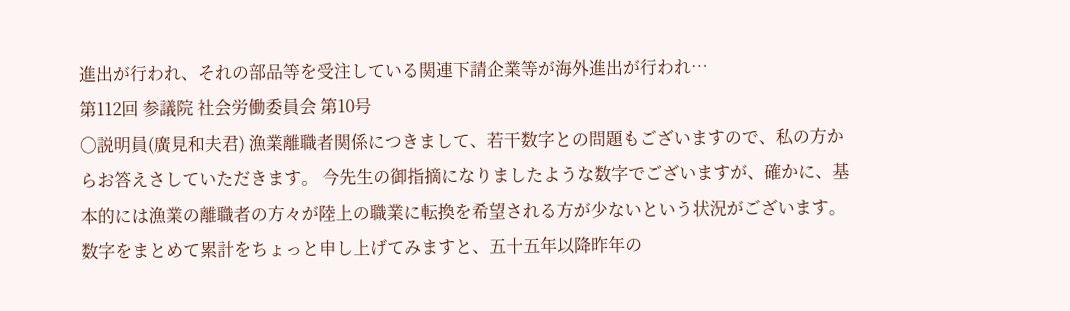進出が行われ、それの部品等を受注している関連下請企業等が海外進出が行われ…
第112回 参議院 社会労働委員会 第10号
○説明員(廣見和夫君) 漁業離職者関係につきまして、若干数字との問題もございますので、私の方からお答えさしていただきます。 今先生の御指摘になりましたような数字でございますが、確かに、基本的には漁業の離職者の方々が陸上の職業に転換を希望される方が少ないという状況がございます。数字をまとめて累計をちょっと申し上げてみますと、五十五年以降昨年の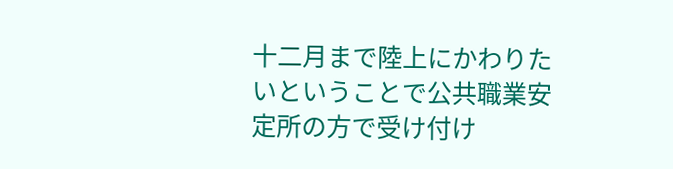十二月まで陸上にかわりたいということで公共職業安定所の方で受け付け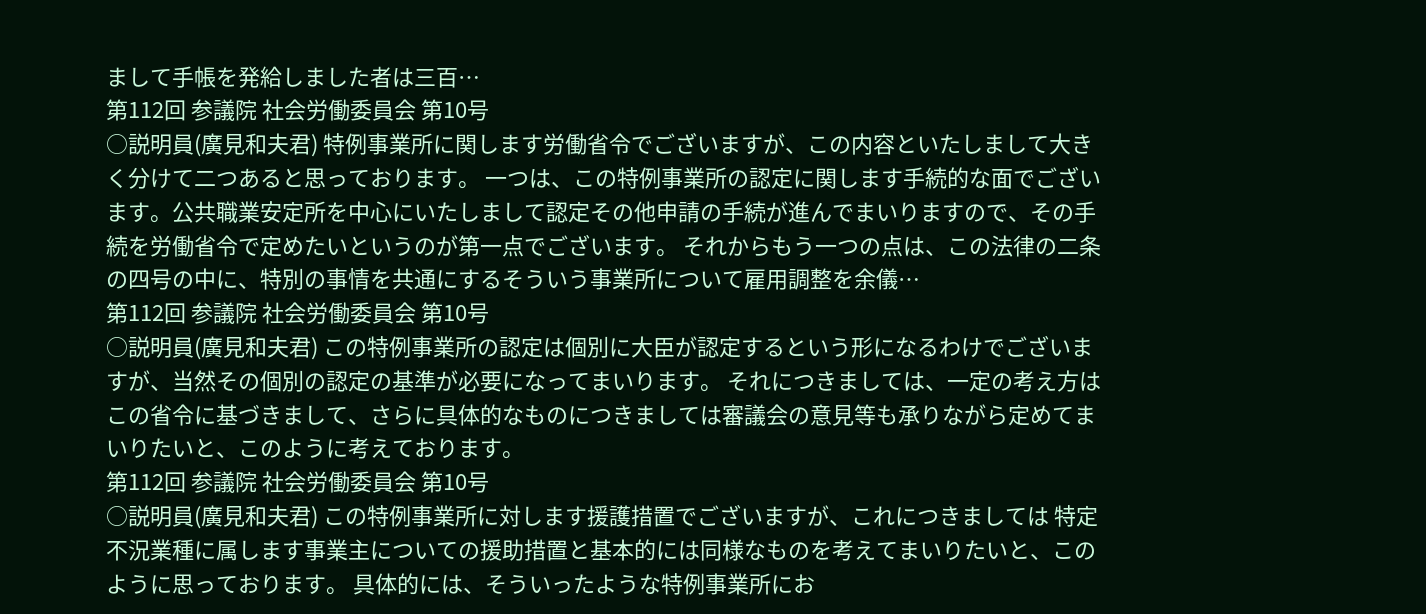まして手帳を発給しました者は三百…
第112回 参議院 社会労働委員会 第10号
○説明員(廣見和夫君) 特例事業所に関します労働省令でございますが、この内容といたしまして大きく分けて二つあると思っております。 一つは、この特例事業所の認定に関します手続的な面でございます。公共職業安定所を中心にいたしまして認定その他申請の手続が進んでまいりますので、その手続を労働省令で定めたいというのが第一点でございます。 それからもう一つの点は、この法律の二条の四号の中に、特別の事情を共通にするそういう事業所について雇用調整を余儀…
第112回 参議院 社会労働委員会 第10号
○説明員(廣見和夫君) この特例事業所の認定は個別に大臣が認定するという形になるわけでございますが、当然その個別の認定の基準が必要になってまいります。 それにつきましては、一定の考え方はこの省令に基づきまして、さらに具体的なものにつきましては審議会の意見等も承りながら定めてまいりたいと、このように考えております。
第112回 参議院 社会労働委員会 第10号
○説明員(廣見和夫君) この特例事業所に対します援護措置でございますが、これにつきましては 特定不況業種に属します事業主についての援助措置と基本的には同様なものを考えてまいりたいと、このように思っております。 具体的には、そういったような特例事業所にお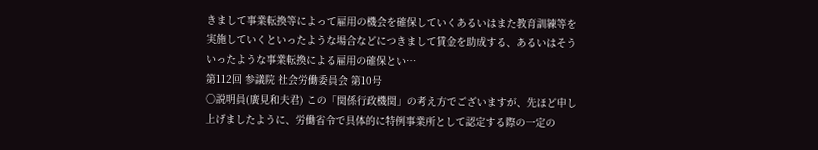きまして事業転換等によって雇用の機会を確保していくあるいはまた教育訓練等を実施していくといったような場合などにつきまして賃金を助成する、あるいはそういったような事業転換による雇用の確保とい…
第112回 参議院 社会労働委員会 第10号
○説明員(廣見和夫君) この「関係行政機関」の考え方でございますが、先ほど申し上げましたように、労働省令で具体的に特例事業所として認定する際の一定の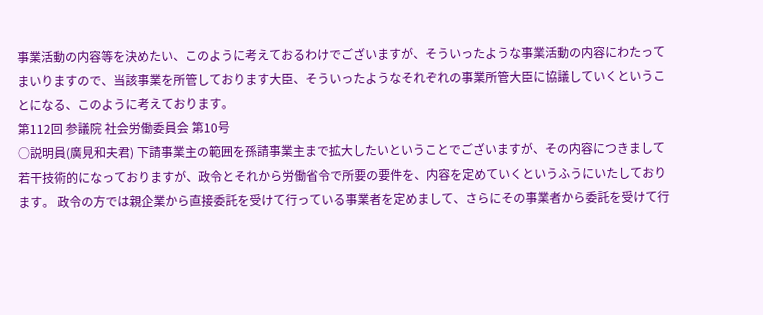事業活動の内容等を決めたい、このように考えておるわけでございますが、そういったような事業活動の内容にわたってまいりますので、当該事業を所管しております大臣、そういったようなそれぞれの事業所管大臣に協議していくということになる、このように考えております。
第112回 参議院 社会労働委員会 第10号
○説明員(廣見和夫君) 下請事業主の範囲を孫請事業主まで拡大したいということでございますが、その内容につきまして若干技術的になっておりますが、政令とそれから労働省令で所要の要件を、内容を定めていくというふうにいたしております。 政令の方では親企業から直接委託を受けて行っている事業者を定めまして、さらにその事業者から委託を受けて行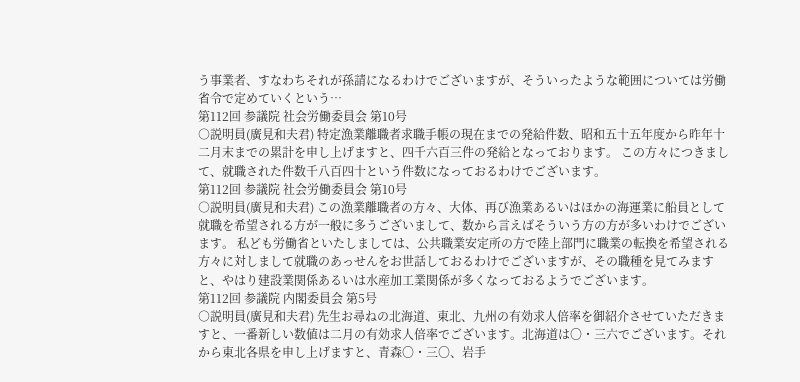う事業者、すなわちそれが孫請になるわけでございますが、そういったような範囲については労働省令で定めていくという…
第112回 参議院 社会労働委員会 第10号
○説明員(廣見和夫君) 特定漁業離職者求職手帳の現在までの発給件数、昭和五十五年度から昨年十二月末までの累計を申し上げますと、四千六百三件の発給となっております。 この方々につきまして、就職された件数千八百四十という件数になっておるわけでございます。
第112回 参議院 社会労働委員会 第10号
○説明員(廣見和夫君) この漁業離職者の方々、大体、再び漁業あるいはほかの海運業に船員として就職を希望される方が一般に多うございまして、数から言えばそういう方の方が多いわけでございます。 私ども労働省といたしましては、公共職業安定所の方で陸上部門に職業の転換を希望される方々に対しまして就職のあっせんをお世話しておるわけでございますが、その職種を見てみますと、やはり建設業関係あるいは水産加工業関係が多くなっておるようでございます。
第112回 参議院 内閣委員会 第5号
○説明員(廣見和夫君) 先生お尋ねの北海道、東北、九州の有効求人倍率を御紹介させていただきますと、一番新しい数値は二月の有効求人倍率でございます。北海道は〇・三六でございます。それから東北各県を申し上げますと、青森〇・三〇、岩手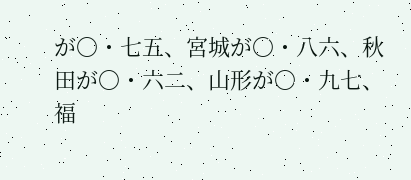が〇・七五、宮城が〇・八六、秋田が〇・六二、山形が〇・九七、福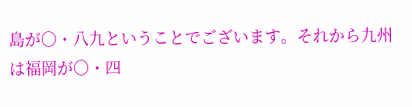島が〇・八九ということでございます。それから九州は福岡が〇・四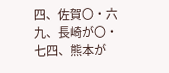四、佐賀〇・六九、長崎が〇・七四、熊本が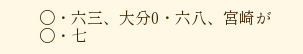〇・六三、大分0・六八、宮崎が〇・七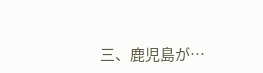三、鹿児島が…